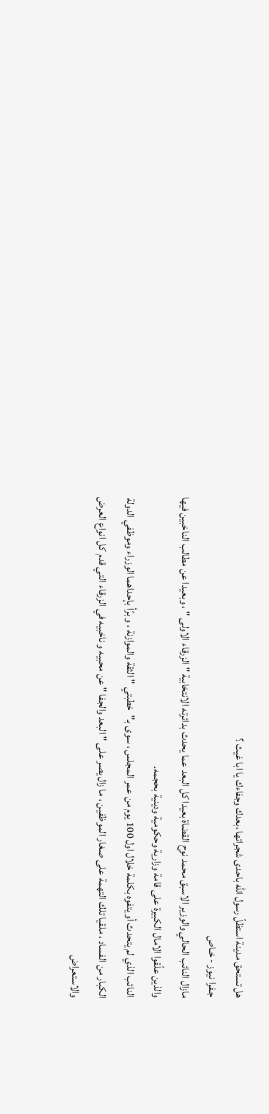هل تستحق مدينة استظلّ رسول الله باحدى شجراتها ،بعدك وجفاءك يا ابا غيث ؟
جـفرا نيوز - خـاص
مازال النائب الحالي والوزير الاسبق محمد نوح القضاة بعيدا كل البعد عما يحدث بدائرته الانتخابية " الزرقاء الاولى " ، وبعيدا عن مطالب الناخبين فيها والذين علّقوا الامال الكبيرة على قامة وزارية وحكومية ودينية بحجمه.
النائب الذي لم يتحدث أو يتفوه بكلمة خلال اول 100 يوم من عمر المجلس ، سوى بـ"خطبتي " الثقة والموازنة ، و برّأ بإحداهما الوزراء وموظفي الدولة الكبار من الفساد ، ملقيا تلك التهمة على صغار الموظفين ، ما زال يصر على " البعد والجفا " عن محبيه و ناخبيه في الزرقاء التي قدم كل انواع العرض والاستعراض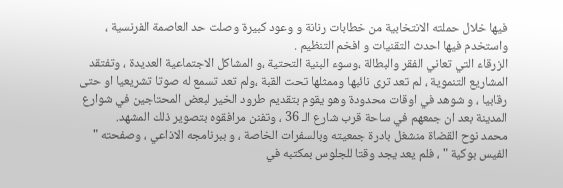فيها خلال حملته الانتخابية من خطابات رنانة و وعود كبيرة وصلت حد العاصمة الفرنسية ، واستخدم فيها احدث التقنيات و افخم التنظيم .
الزرقاء التي تعاني الفقر والبطالة ،وسوء البنية التحتية ،و المشاكل الاجتماعية العديدة ، وتفتقد المشاريع التنموية ، لم تعد ترى نائبها وممثلها تحت القبة ،ولم تعد تسمع له صوتا تشريعيا او حتى رقابيا ، و شوهد في اوقات محدودة وهو يقوم بتقديم طرود الخير لبعض المحتاجين في شوارع المدينة بعد ان جمعهم في ساحة قرب شارع الـ 36 ، وتفنن مرافقوه بتصوير ذلك المشهد.
محمد نوح القضاة منشغل بادرة جمعيته وبالسفرات الخاصة ، و ببرنامجه الاذاعي ، وصفحته " الفيس بوكية " ، فلم يعد يجد وقتا للجلوس بمكتبه في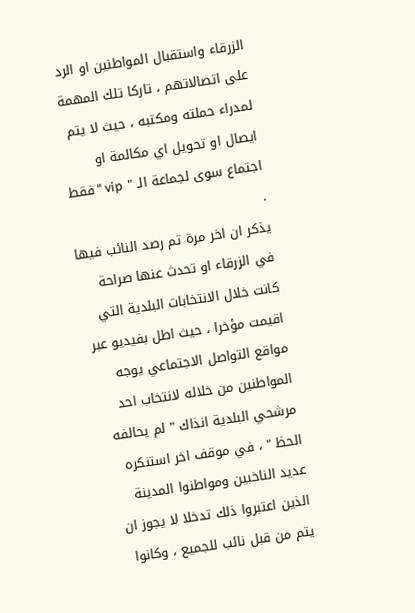الزرقاء واستقبال المواطنين او الرد على اتصالاتهم ، تاركا تلك المهمة لمدراء حملته ومكتبه ، حيث لا يتم ايصال او تحويل اي مكالمة او اجتماع سوى لجماعة الـ " vip " فقط .
يذكر ان اخر مرة تم رصد النائب فيها في الزرقاء او تحدث عنها صراحة كانت خلال الانتخابات البلدية التي اقيمت مؤخرا ، حيث اطل بفيديو عبر مواقع التواصل الاجتماعي يوجه المواطنين من خلاله لانتخاب احد مرشحي البلدية انذاك " لم يحالفه الحظ " ، في موقف اخر استنكره عديد الناخبين ومواطنوا المدينة الذين اعتبروا ذلك تدخلا لا يجوز ان يتم من قبل نائب للجميع ، وكانوا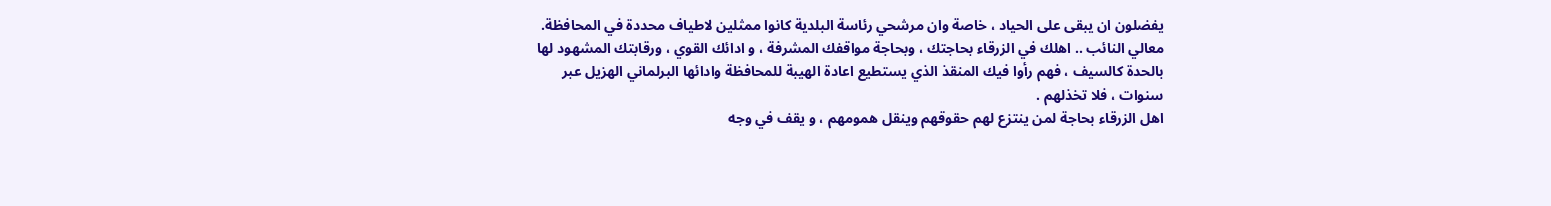يفضلون ان يبقى على الحياد ، خاصة وان مرشحي رئاسة البلدية كانوا ممثلين لاطياف محددة في المحافظة.
معالي النائب .. اهلك في الزرقاء بحاجتك ، وبحاجة مواقفك المشرفة ، و ادائك القوي ، ورقابتك المشهود لها بالحدة كالسيف ، فهم رأوا فيك المنقذ الذي يستطيع اعادة الهيبة للمحافظة وادائها البرلماني الهزيل عبر سنوات ، فلا تخذلهم .
اهل الزرقاء بحاجة لمن ينتزع لهم حقوقهم وينقل همومهم ، و يقف في وجه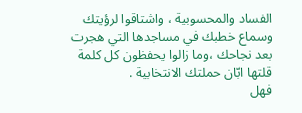الفساد والمحسوبية ، واشتاقوا لرؤيتك وسماع خطبك في مساجدها التي هجرت بعد نجاحك ،وما زالوا يحفظون كل كلمة قلتها ابّان حملتك الانتخابية .
فهل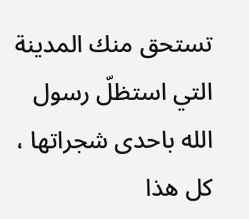تستحق منك المدينة التي استظلّ رسول الله باحدى شجراتها ، كل هذا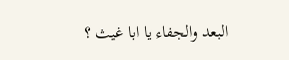البعد والجفاء يا ابا غيث ؟